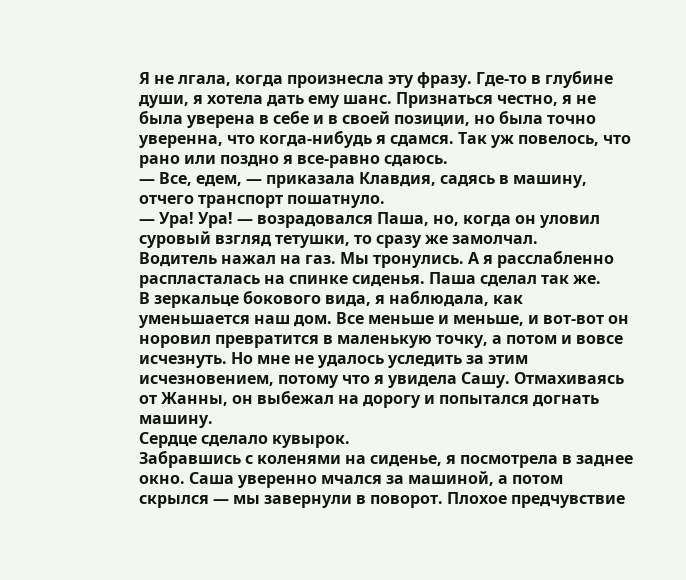Я не лгала, когда произнесла эту фразу. Где-то в глубине души, я хотела дать ему шанс. Признаться честно, я не была уверена в себе и в своей позиции, но была точно уверенна, что когда-нибудь я сдамся. Так уж повелось, что рано или поздно я все-равно сдаюсь.
— Все, едем, — приказала Клавдия, садясь в машину, отчего транспорт пошатнуло.
— Ура! Ура! — возрадовался Паша, но, когда он уловил суровый взгляд тетушки, то сразу же замолчал.
Водитель нажал на газ. Мы тронулись. А я расслабленно распласталась на спинке сиденья. Паша сделал так же.
В зеркальце бокового вида, я наблюдала, как уменьшается наш дом. Все меньше и меньше, и вот-вот он норовил превратится в маленькую точку, а потом и вовсе исчезнуть. Но мне не удалось уследить за этим исчезновением, потому что я увидела Сашу. Отмахиваясь от Жанны, он выбежал на дорогу и попытался догнать машину.
Сердце сделало кувырок.
Забравшись с коленями на сиденье, я посмотрела в заднее окно. Саша уверенно мчался за машиной, а потом скрылся — мы завернули в поворот. Плохое предчувствие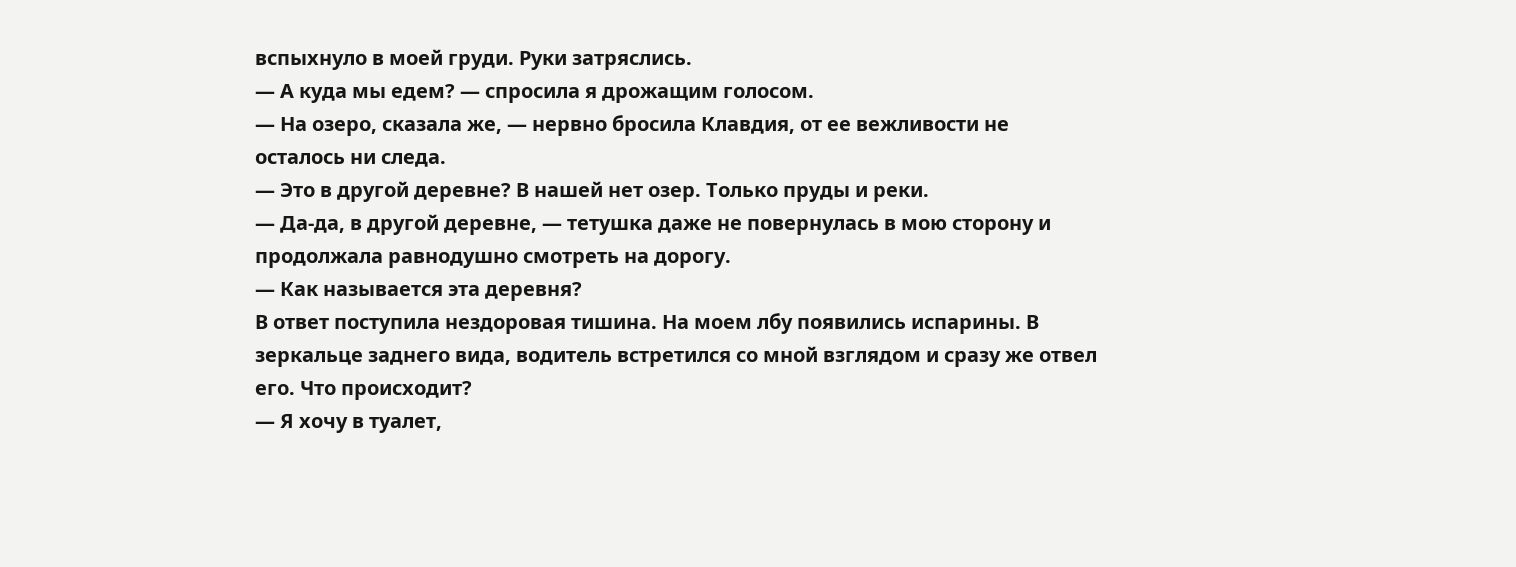вспыхнуло в моей груди. Руки затряслись.
— А куда мы едем? — спросила я дрожащим голосом.
— На озеро, сказала же, — нервно бросила Клавдия, от ее вежливости не осталось ни следа.
— Это в другой деревне? В нашей нет озер. Только пруды и реки.
— Да-да, в другой деревне, — тетушка даже не повернулась в мою сторону и продолжала равнодушно смотреть на дорогу.
— Как называется эта деревня?
В ответ поступила нездоровая тишина. На моем лбу появились испарины. В зеркальце заднего вида, водитель встретился со мной взглядом и сразу же отвел его. Что происходит?
— Я хочу в туалет,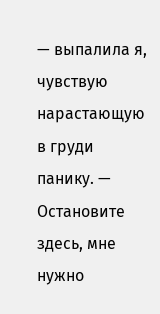— выпалила я, чувствую нарастающую в груди панику. — Остановите здесь, мне нужно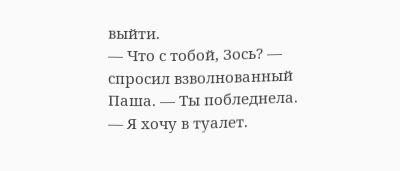выйти.
— Что с тобой, Зось? — спросил взволнованный Паша. — Ты побледнела.
— Я хочу в туалет.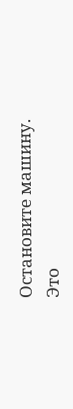Остановите машину.
Это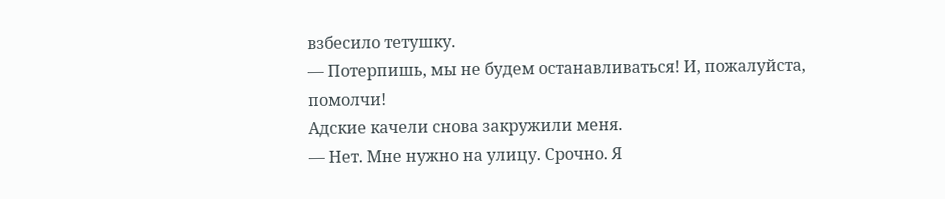взбесило тетушку.
— Потерпишь, мы не будем останавливаться! И, пожалуйста, помолчи!
Адские качели снова закружили меня.
— Нет. Мне нужно на улицу. Срочно. Я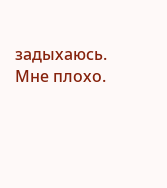задыхаюсь. Мне плохо.